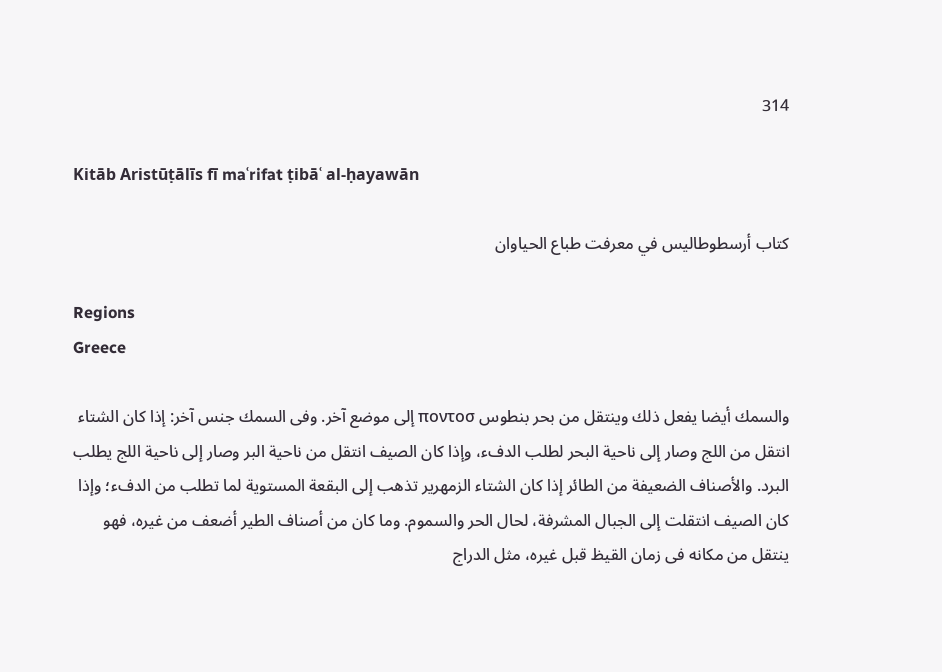314

Kitāb Aristūṭālīs fī maʿrifat ṭibāʿ al-ḥayawān

كتاب أرسطوطاليس في معرفت طباع الحياوان

Regions
Greece

والسمك أيضا يفعل ذلك وينتقل من بحر بنطوس ποντοσ إلى موضع آخر. وفى السمك جنس آخر: إذا كان الشتاء انتقل من اللج وصار إلى ناحية البحر لطلب الدفء، وإذا كان الصيف انتقل من ناحية البر وصار إلى ناحية اللج يطلب البرد. والأصناف الضعيفة من الطائر إذا كان الشتاء الزمهرير تذهب إلى البقعة المستوية لما تطلب من الدفء؛ وإذا كان الصيف انتقلت إلى الجبال المشرفة، لحال الحر والسموم. وما كان من أصناف الطير أضعف من غيره، فهو ينتقل من مكانه فى زمان القيظ قبل غيره، مثل الدراج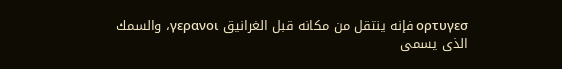ορτυγεσ فإنه ينتقل من مكانه قبل الغرانيق γερανοι، والسمك الذى يسمى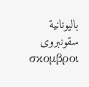باليونانية سقونبروى σκομβροι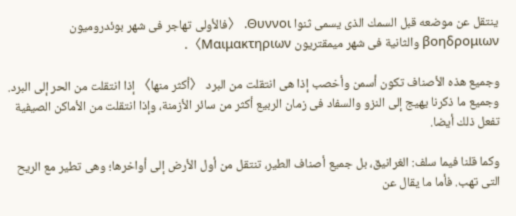ينتقل عن موضعه قبل السمك الذى يسمى ثنوا Θυννοι. 〈فالأولى تهاجر فى شهر بوئدروميون βοηδρομιων والثانية فى شهر ميمقتريون Μαιμακτηριων〉.

وجميع هذه الأصناف تكون أسمن وأخصب إذا هى انتقلت من البرد 〈أكثر منها〉 إذا انتقلت من الحر إلى البرد. وجميع ما ذكرنا يهيج إلى النزو والسفاد فى زمان الربيع أكثر من سائر الأزمنة، وإذا انتقلت من الأماكن الصيفية تفعل ذلك أيضا.

وكما قلنا فيما سلف: الغرانيق، بل جميع أصناف الطير، تنتقل من أول الأرض إلى أواخرها؛ وهى تطير مع الريح التى تهب. فأما ما يقال عن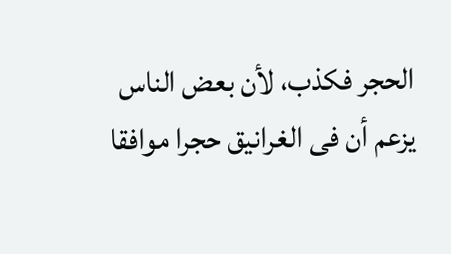الحجر فكذب، لأن بعض الناس يزعم أن فى الغرانيق حجرا موافقا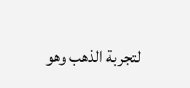لتجربة الذهب وهو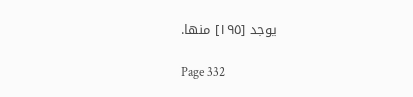يوجد [١٩٥] منها.

Page 332